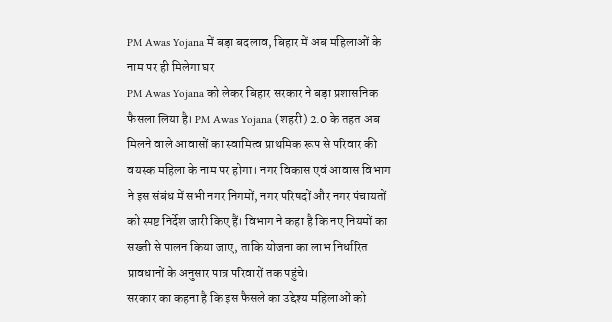PM Awas Yojana में बड़ा बदलाव, बिहार में अब महिलाओं के नाम पर ही मिलेगा घर
PM Awas Yojana को लेकर बिहार सरकार ने बड़ा प्रशासनिक फैसला लिया है। PM Awas Yojana (शहरी) 2.0 के तहत अब मिलने वाले आवासों का स्वामित्व प्राथमिक रूप से परिवार की वयस्क महिला के नाम पर होगा। नगर विकास एवं आवास विभाग ने इस संबंध में सभी नगर निगमों, नगर परिषदों और नगर पंचायतों को स्पष्ट निर्देश जारी किए हैं। विभाग ने कहा है कि नए नियमों का सख्ती से पालन किया जाए, ताकि योजना का लाभ निर्धारित प्रावधानों के अनुसार पात्र परिवारों तक पहुंचे।
सरकार का कहना है कि इस फैसले का उद्देश्य महिलाओं को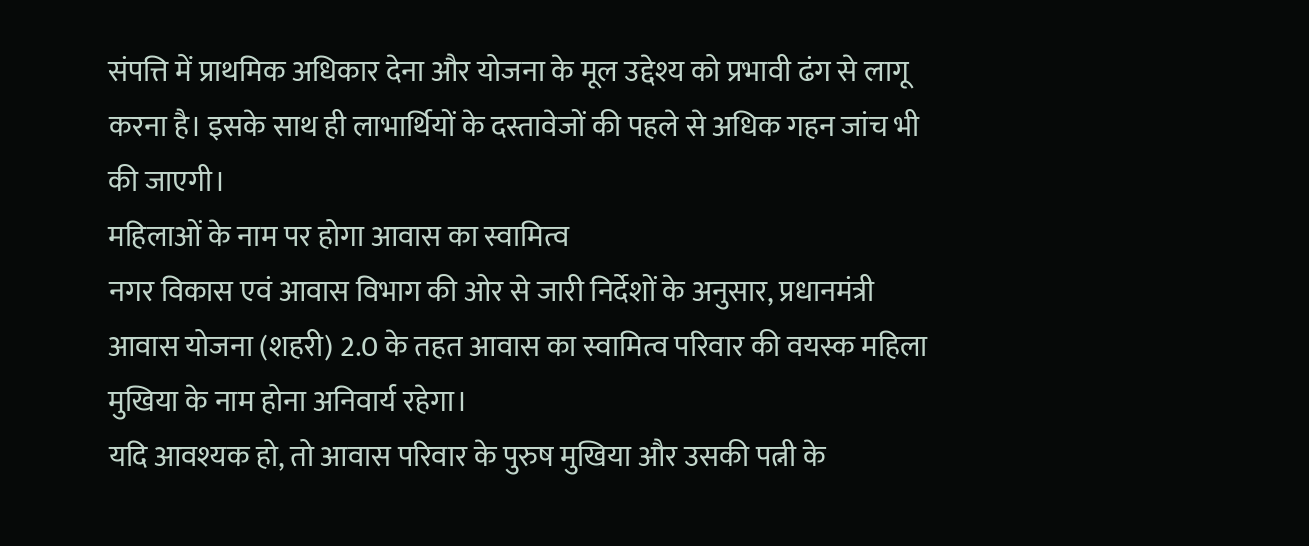संपत्ति में प्राथमिक अधिकार देना और योजना के मूल उद्देश्य को प्रभावी ढंग से लागू करना है। इसके साथ ही लाभार्थियों के दस्तावेजों की पहले से अधिक गहन जांच भी की जाएगी।
महिलाओं के नाम पर होगा आवास का स्वामित्व
नगर विकास एवं आवास विभाग की ओर से जारी निर्देशों के अनुसार, प्रधानमंत्री आवास योजना (शहरी) 2.0 के तहत आवास का स्वामित्व परिवार की वयस्क महिला मुखिया के नाम होना अनिवार्य रहेगा।
यदि आवश्यक हो, तो आवास परिवार के पुरुष मुखिया और उसकी पत्नी के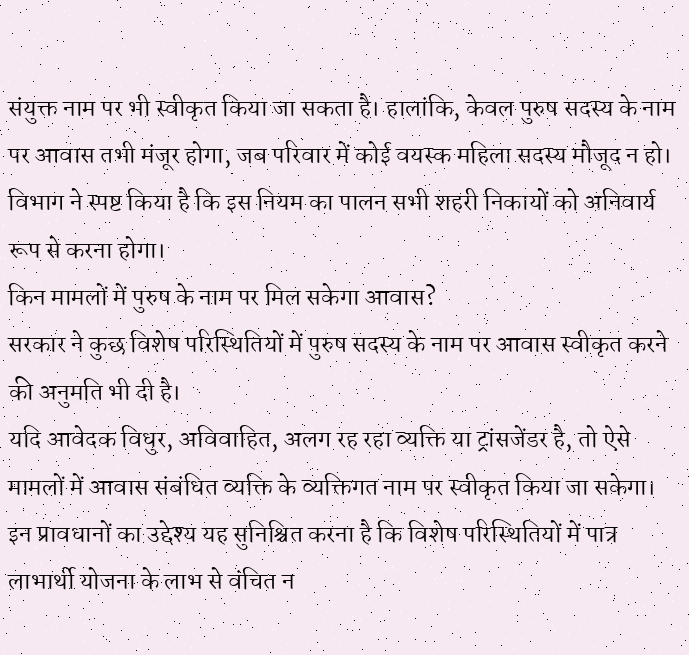संयुक्त नाम पर भी स्वीकृत किया जा सकता है। हालांकि, केवल पुरुष सदस्य के नाम पर आवास तभी मंजूर होगा, जब परिवार में कोई वयस्क महिला सदस्य मौजूद न हो।
विभाग ने स्पष्ट किया है कि इस नियम का पालन सभी शहरी निकायों को अनिवार्य रूप से करना होगा।
किन मामलों में पुरुष के नाम पर मिल सकेगा आवास?
सरकार ने कुछ विशेष परिस्थितियों में पुरुष सदस्य के नाम पर आवास स्वीकृत करने की अनुमति भी दी है।
यदि आवेदक विधुर, अविवाहित, अलग रह रहा व्यक्ति या ट्रांसजेंडर है, तो ऐसे मामलों में आवास संबंधित व्यक्ति के व्यक्तिगत नाम पर स्वीकृत किया जा सकेगा।
इन प्रावधानों का उद्देश्य यह सुनिश्चित करना है कि विशेष परिस्थितियों में पात्र लाभार्थी योजना के लाभ से वंचित न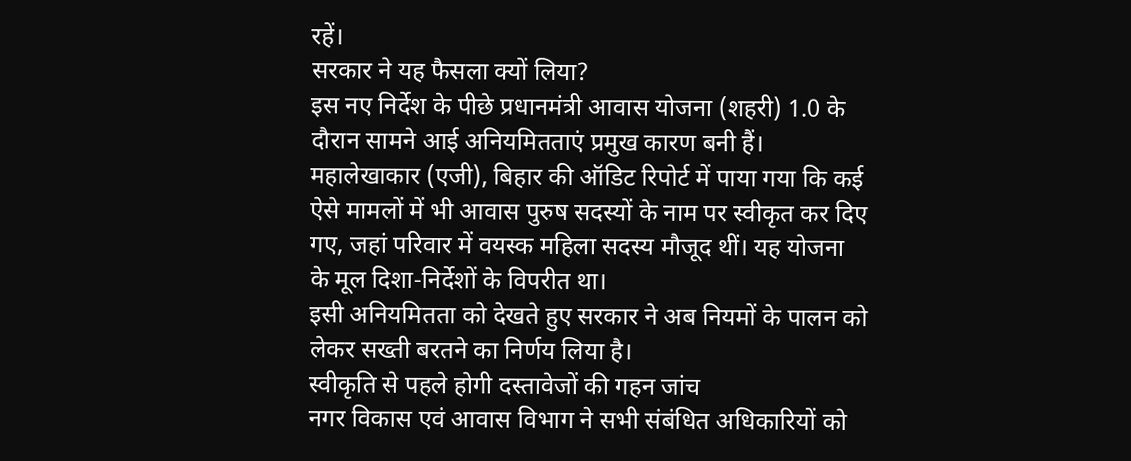रहें।
सरकार ने यह फैसला क्यों लिया?
इस नए निर्देश के पीछे प्रधानमंत्री आवास योजना (शहरी) 1.0 के दौरान सामने आई अनियमितताएं प्रमुख कारण बनी हैं।
महालेखाकार (एजी), बिहार की ऑडिट रिपोर्ट में पाया गया कि कई ऐसे मामलों में भी आवास पुरुष सदस्यों के नाम पर स्वीकृत कर दिए गए, जहां परिवार में वयस्क महिला सदस्य मौजूद थीं। यह योजना के मूल दिशा-निर्देशों के विपरीत था।
इसी अनियमितता को देखते हुए सरकार ने अब नियमों के पालन को लेकर सख्ती बरतने का निर्णय लिया है।
स्वीकृति से पहले होगी दस्तावेजों की गहन जांच
नगर विकास एवं आवास विभाग ने सभी संबंधित अधिकारियों को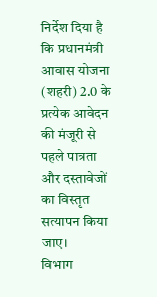निर्देश दिया है कि प्रधानमंत्री आवास योजना (शहरी) 2.0 के प्रत्येक आवेदन की मंजूरी से पहले पात्रता और दस्तावेजों का विस्तृत सत्यापन किया जाए।
विभाग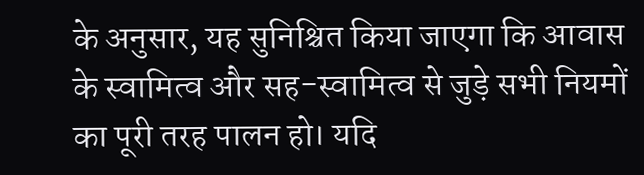के अनुसार, यह सुनिश्चित किया जाएगा कि आवास के स्वामित्व और सह-स्वामित्व से जुड़े सभी नियमों का पूरी तरह पालन हो। यदि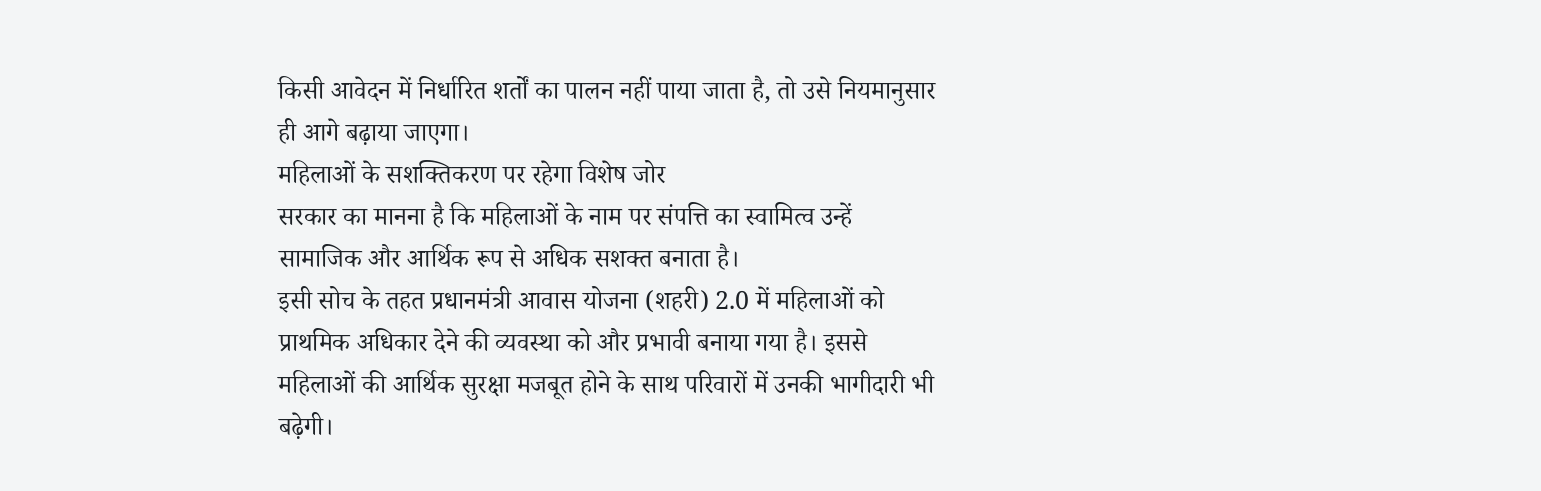किसी आवेदन में निर्धारित शर्तों का पालन नहीं पाया जाता है, तो उसे नियमानुसार ही आगे बढ़ाया जाएगा।
महिलाओं के सशक्तिकरण पर रहेगा विशेष जोर
सरकार का मानना है कि महिलाओं के नाम पर संपत्ति का स्वामित्व उन्हें सामाजिक और आर्थिक रूप से अधिक सशक्त बनाता है।
इसी सोच के तहत प्रधानमंत्री आवास योजना (शहरी) 2.0 में महिलाओं को प्राथमिक अधिकार देने की व्यवस्था को और प्रभावी बनाया गया है। इससे महिलाओं की आर्थिक सुरक्षा मजबूत होने के साथ परिवारों में उनकी भागीदारी भी बढ़ेगी।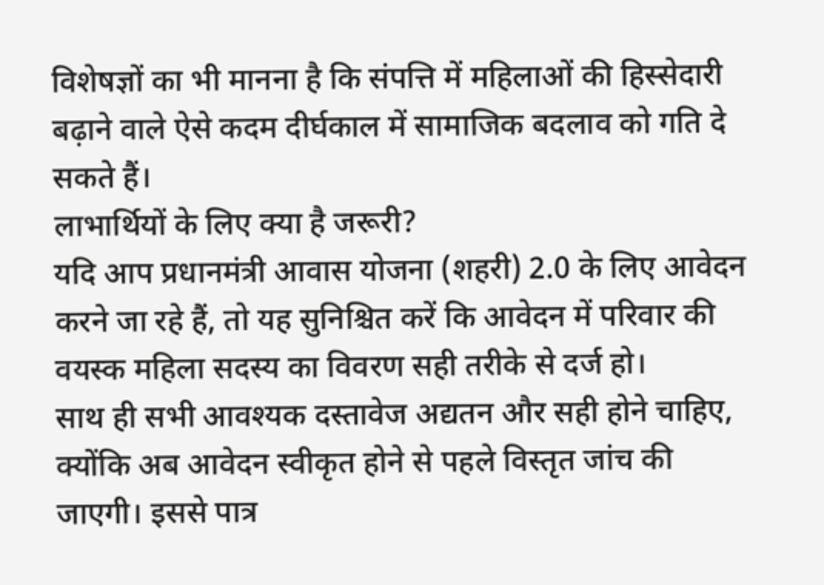विशेषज्ञों का भी मानना है कि संपत्ति में महिलाओं की हिस्सेदारी बढ़ाने वाले ऐसे कदम दीर्घकाल में सामाजिक बदलाव को गति दे सकते हैं।
लाभार्थियों के लिए क्या है जरूरी?
यदि आप प्रधानमंत्री आवास योजना (शहरी) 2.0 के लिए आवेदन करने जा रहे हैं, तो यह सुनिश्चित करें कि आवेदन में परिवार की वयस्क महिला सदस्य का विवरण सही तरीके से दर्ज हो।
साथ ही सभी आवश्यक दस्तावेज अद्यतन और सही होने चाहिए, क्योंकि अब आवेदन स्वीकृत होने से पहले विस्तृत जांच की जाएगी। इससे पात्र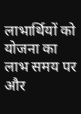लाभार्थियों को योजना का लाभ समय पर और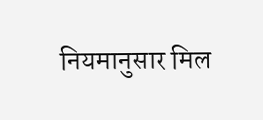नियमानुसार मिल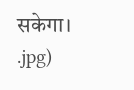सकेगा।
.jpg)